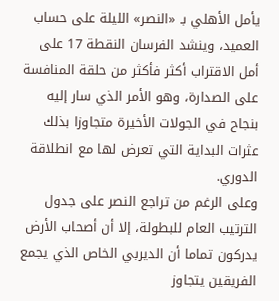يأمل الأهلي بـ «النصر» الليلة على حساب العميد، وينشد الفرسان النقطة 17 على أمل الاقتراب أكثر فأكثر من حلقة المنافسة على الصدارة، وهو الأمر الذي سار إليه بنجاح في الجولات الأخيرة متجاوزا بذلك عثرات البداية التي تعرض لها مع انطلاقة الدوري.
وعلى الرغم من تراجع النصر على جدول الترتيب العام للبطولة، إلا أن أصحاب الأرض يدركون تماما أن الديربي الخاص الذي يجمع الفريقين يتجاوز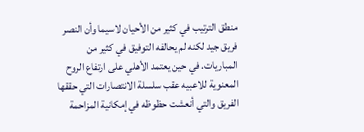منطق الترتيب في كثير من الأحيان لاسيما وأن النصر فريق جيد لكنه لم يحالفه التوفيق في كثير من المباريات. في حين يعتمد الأهلي على ارتفاع الروح المعنوية للاعبيه عقب سلسلة الانتصارات التي حققها الفريق والتي أنعشت حظوظه في إمكانية المزاحمة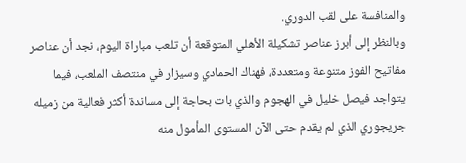والمنافسة على لقب الدوري.
وبالنظر إلى أبرز عناصر تشكيلة الأهلي المتوقعة أن تلعب مباراة اليوم، نجد أن عناصر مفاتيح الفوز متنوعة ومتعددة، فهناك الحمادي وسيزار في منتصف الملعب، فيما يتواجد فيصل خليل في الهجوم والذي بات بحاجة إلى مساندة أكثر فعالية من زميله جريجوري الذي لم يقدم حتى الآن المستوى المأمول منه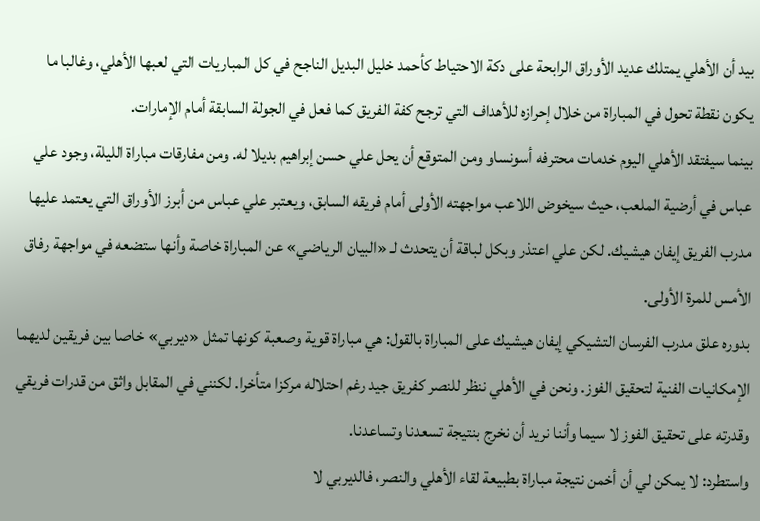بيد أن الأهلي يمتلك عديد الأوراق الرابحة على دكة الاحتياط كأحمد خليل البديل الناجح في كل المباريات التي لعبها الأهلي، وغالبا ما يكون نقطة تحول في المباراة من خلال إحرازه للأهداف التي ترجح كفة الفريق كما فعل في الجولة السابقة أمام الإمارات.
بينما سيفتقد الأهلي اليوم خدمات محترفه أسونساو ومن المتوقع أن يحل علي حسن إبراهيم بديلا له. ومن مفارقات مباراة الليلة، وجود علي عباس في أرضية الملعب، حيث سيخوض اللاعب مواجهته الأولى أمام فريقه السابق، ويعتبر علي عباس من أبرز الأوراق التي يعتمد عليها مدرب الفريق إيفان هيشيك. لكن علي اعتذر وبكل لباقة أن يتحدث لـ «البيان الرياضي» عن المباراة خاصة وأنها ستضعه في مواجهة رفاق الأمس للمرة الأولى.
بدوره علق مدرب الفرسان التشيكي إيفان هيشيك على المباراة بالقول: هي مباراة قوية وصعبة كونها تمثل «ديربي» خاصا بين فريقين لديهما الإمكانيات الفنية لتحقيق الفوز. ونحن في الأهلي ننظر للنصر كفريق جيد رغم احتلاله مركزا متأخرا. لكنني في المقابل واثق من قدرات فريقي وقدرته على تحقيق الفوز لا سيما وأننا نريد أن نخرج بنتيجة تسعدنا وتساعدنا.
واستطرد: لا يمكن لي أن أخمن نتيجة مباراة بطبيعة لقاء الأهلي والنصر، فالديربي لا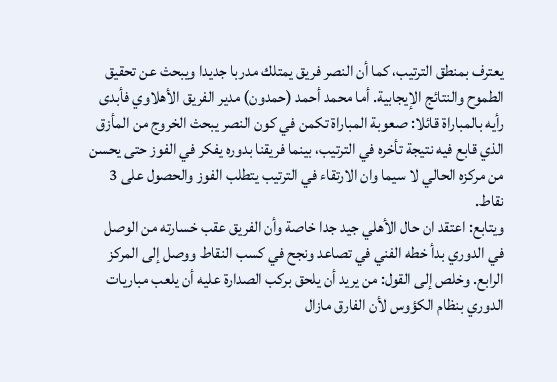يعترف بمنطق الترتيب، كما أن النصر فريق يمتلك مدربا جديدا ويبحث عن تحقيق الطموح والنتائج الإيجابية. أما محمد أحمد (حمدون) مدير الفريق الأهلاوي فأبدى رأيه بالمباراة قائلا: صعوبة المباراة تكمن في كون النصر يبحث الخروج من المأزق الذي قابع فيه نتيجة تأخره في الترتيب، بينما فريقنا بدوره يفكر في الفوز حتى يحسن من مركزه الحالي لا سيما وان الارتقاء في الترتيب يتطلب الفوز والحصول على 3 نقاط.
ويتابع: اعتقد ان حال الأهلي جيد جدا خاصة وأن الفريق عقب خسارته من الوصل في الدوري بدأ خطه الفني في تصاعد ونجح في كسب النقاط ووصل إلى المركز الرابع. وخلص إلى القول: من يريد أن يلحق بركب الصدارة عليه أن يلعب مباريات الدوري بنظام الكؤوس لأن الفارق مازال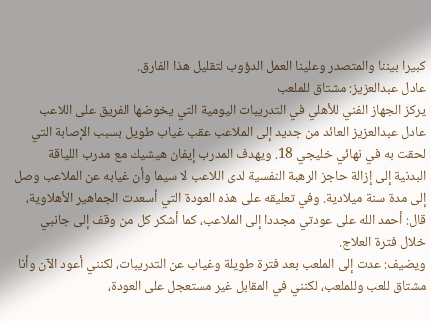كبيرا بيننا والمتصدر وعلينا العمل الدؤوب لتقليل هذا الفارق.
عادل عبدالعزيز: مشتاق للملعب
يركز الجهاز الفني للأهلي في التدريبات اليومية التي يخوضها الفريق على اللاعب عادل عبدالعزيز العائد من جديد إلى الملاعب عقب غياب طويل بسبب الإصابة التي لحقت به في نهائي خليجي 18. ويهدف المدرب إيفان هيشيك مع مدرب اللياقة البدنية إلى إزالة حاجز الرهبة النفسية لدى اللاعب لا سيما وأن غيابه عن الملاعب وصل إلى مدة سنة ميلادية. وفي تعليقه على هذه العودة التي أسعدت الجماهير الأهلاوية، قال: أحمد الله على عودتي مجددا إلى الملاعب، كما أشكر كل من وقف إلى جانبي خلال فترة العلاج.
ويضيف: عدت إلى الملعب بعد فترة طويلة وغياب عن التدريبات، لكنني أعود الآن وأنا مشتاق للعب وللملعب، لكنني في المقابل غير مستعجل على العودة،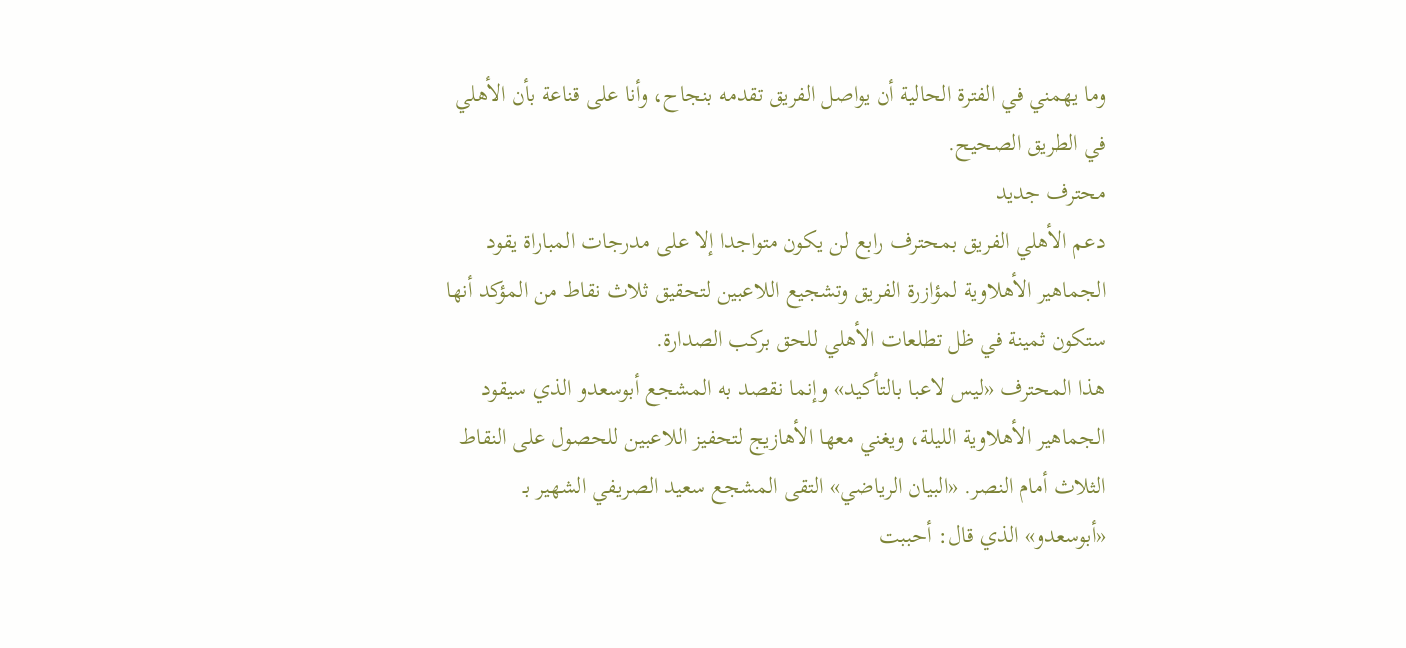وما يهمني في الفترة الحالية أن يواصل الفريق تقدمه بنجاح، وأنا على قناعة بأن الأهلي في الطريق الصحيح.
محترف جديد
دعم الأهلي الفريق بمحترف رابع لن يكون متواجدا إلا على مدرجات المباراة يقود الجماهير الأهلاوية لمؤازرة الفريق وتشجيع اللاعبين لتحقيق ثلاث نقاط من المؤكد أنها ستكون ثمينة في ظل تطلعات الأهلي للحق بركب الصدارة.
هذا المحترف «ليس لاعبا بالتأكيد» وإنما نقصد به المشجع أبوسعدو الذي سيقود الجماهير الأهلاوية الليلة، ويغني معها الأهازيج لتحفيز اللاعبين للحصول على النقاط الثلاث أمام النصر. «البيان الرياضي» التقى المشجع سعيد الصريفي الشهير بـ «أبوسعدو» الذي قال: أحببت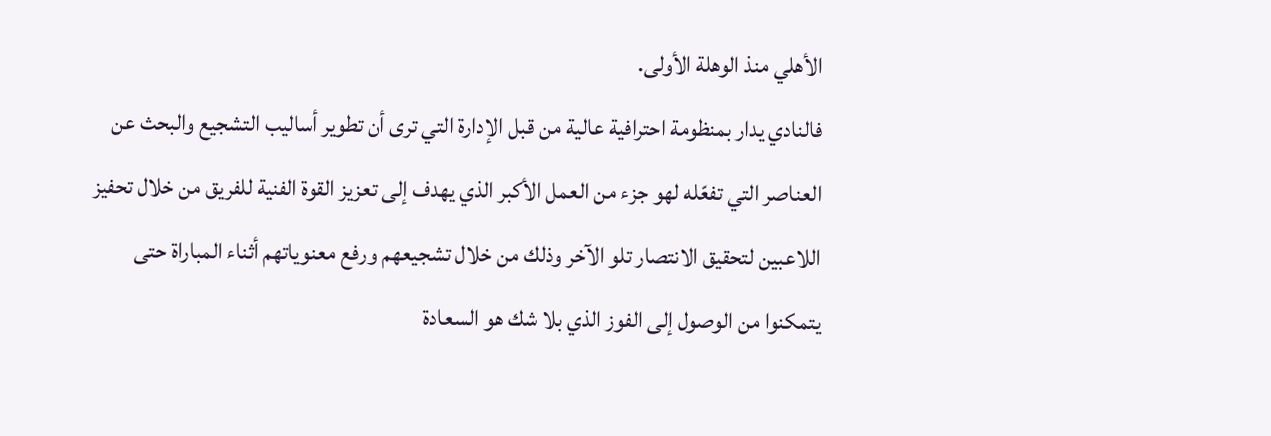الأهلي منذ الوهلة الأولى.
فالنادي يدار بمنظومة احترافية عالية من قبل الإدارة التي ترى أن تطوير أساليب التشجيع والبحث عن العناصر التي تفعّله لهو جزء من العمل الأكبر الذي يهدف إلى تعزيز القوة الفنية للفريق من خلال تحفيز اللاعبين لتحقيق الانتصار تلو الآخر وذلك من خلال تشجيعهم ورفع معنوياتهم أثناء المباراة حتى يتمكنوا من الوصول إلى الفوز الذي بلا شك هو السعادة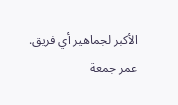الأكبر لجماهير أي فريق.
عمر جمعة